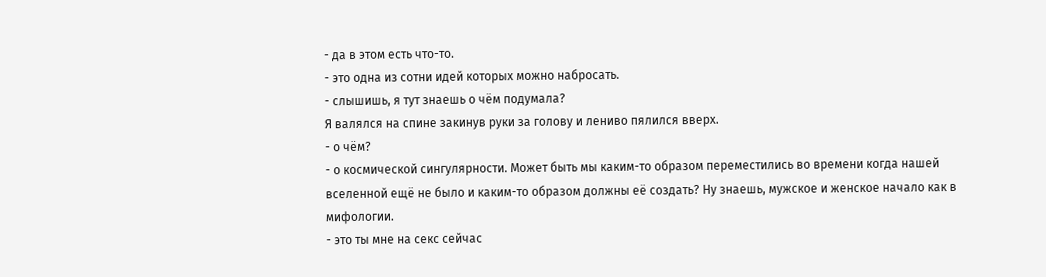- да в этом есть что-то.
- это одна из сотни идей которых можно набросать.
- слышишь, я тут знаешь о чём подумала?
Я валялся на спине закинув руки за голову и лениво пялился вверх.
- о чём?
- о космической сингулярности. Может быть мы каким-то образом переместились во времени когда нашей вселенной ещё не было и каким-то образом должны её создать? Ну знаешь, мужское и женское начало как в мифологии.
- это ты мне на секс сейчас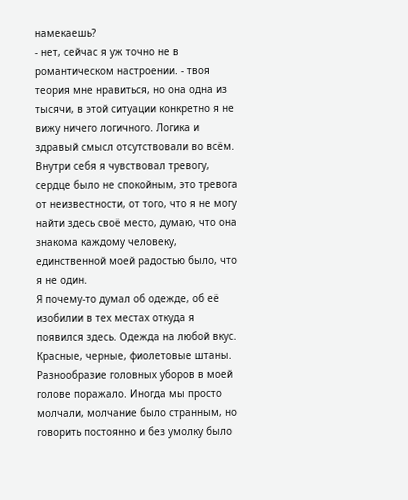намекаешь?
- нет, сейчас я уж точно не в романтическом настроении. - твоя теория мне нравиться, но она одна из тысячи, в этой ситуации конкретно я не вижу ничего логичного. Логика и здравый смысл отсутствовали во всём. Внутри себя я чувствовал тревогу, сердце было не спокойным, это тревога от неизвестности, от того, что я не могу найти здесь своё место, думаю, что она знакома каждому человеку, единственной моей радостью было, что я не один.
Я почему-то думал об одежде, об её изобилии в тех местах откуда я появился здесь. Одежда на любой вкус. Красные, черные, фиолетовые штаны. Разнообразие головных уборов в моей голове поражало. Иногда мы просто молчали, молчание было странным, но говорить постоянно и без умолку было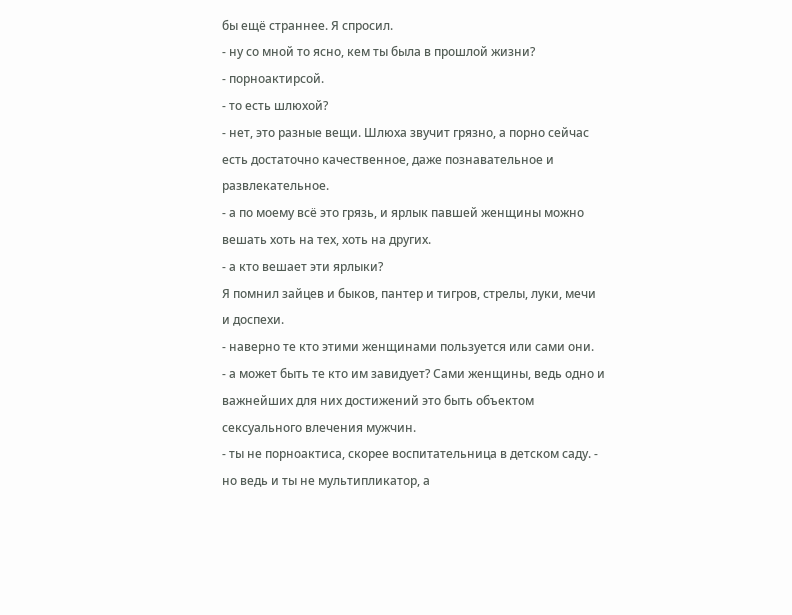бы ещё страннее. Я спросил.
- ну со мной то ясно, кем ты была в прошлой жизни?
- порноактирсой.
- то есть шлюхой?
- нет, это разные вещи. Шлюха звучит грязно, а порно сейчас есть достаточно качественное, даже познавательное и развлекательное.
- а по моему всё это грязь, и ярлык павшей женщины можно вешать хоть на тех, хоть на других.
- а кто вешает эти ярлыки?
Я помнил зайцев и быков, пантер и тигров, стрелы, луки, мечи и доспехи.
- наверно те кто этими женщинами пользуется или сами они.
- а может быть те кто им завидует? Cами женщины, ведь одно и важнейших для них достижений это быть объектом сексуального влечения мужчин.
- ты не порноактиса, скорее воспитательница в детском саду. - но ведь и ты не мультипликатор, а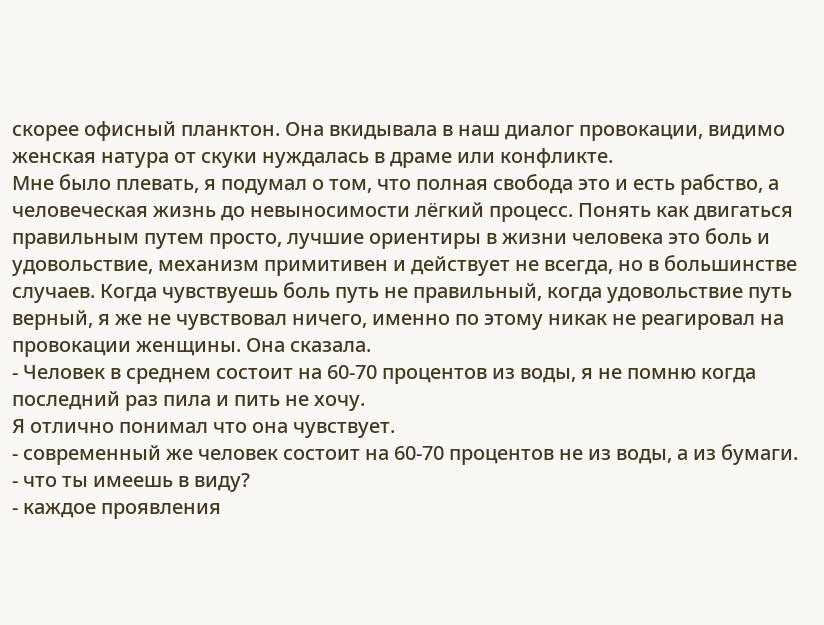скорее офисный планктон. Она вкидывала в наш диалог провокации, видимо женская натура от скуки нуждалась в драме или конфликте.
Мне было плевать, я подумал о том, что полная свобода это и есть рабство, а человеческая жизнь до невыносимости лёгкий процесс. Понять как двигаться правильным путем просто, лучшие ориентиры в жизни человека это боль и удовольствие, механизм примитивен и действует не всегда, но в большинстве случаев. Когда чувствуешь боль путь не правильный, когда удовольствие путь верный, я же не чувствовал ничего, именно по этому никак не реагировал на провокации женщины. Она сказала.
- Человек в среднем состоит на 60-70 процентов из воды, я не помню когда последний раз пила и пить не хочу.
Я отлично понимал что она чувствует.
- современный же человек состоит на 60-70 процентов не из воды, а из бумаги.
- что ты имеешь в виду?
- каждое проявления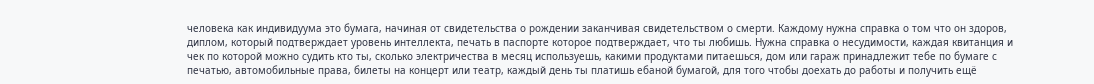человека как индивидуума это бумага, начиная от свидетельства о рождении заканчивая свидетельством о смерти. Каждому нужна справка о том что он здоров, диплом, который подтверждает уровень интеллекта, печать в паспорте которое подтверждает, что ты любишь. Нужна справка о несудимости, каждая квитанция и чек по которой можно судить кто ты, сколько электричества в месяц используешь, какими продуктами питаешься, дом или гараж принадлежит тебе по бумаге с печатью, автомобильные права, билеты на концерт или театр, каждый день ты платишь ебаной бумагой, для того чтобы доехать до работы и получить ещё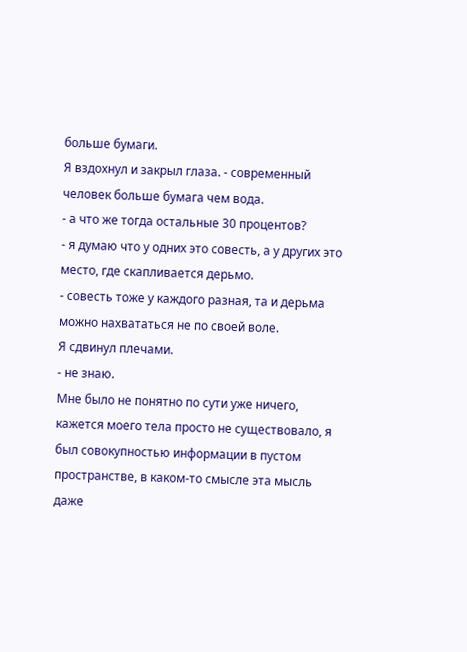больше бумаги.
Я вздохнул и закрыл глаза. - современный человек больше бумага чем вода.
- а что же тогда остальные 30 процентов?
- я думаю что у одних это совесть, а у других это место, где скапливается дерьмо.
- совесть тоже у каждого разная, та и дерьма можно нахвататься не по своей воле.
Я сдвинул плечами.
- не знаю.
Мне было не понятно по сути уже ничего, кажется моего тела просто не существовало, я был совокупностью информации в пустом пространстве, в каком-то смысле эта мысль даже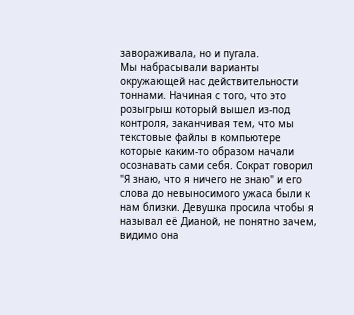завораживала, но и пугала.
Мы набрасывали варианты окружающей нас действительности тоннами. Начиная с того, что это розыгрыш который вышел из-под контроля, заканчивая тем, что мы текстовые файлы в компьютере которые каким-то образом начали осознавать сами себя. Сократ говорил "Я знаю, что я ничего не знаю" и его слова до невыносимого ужаса были к нам близки. Девушка просила чтобы я называл её Дианой, не понятно зачем, видимо она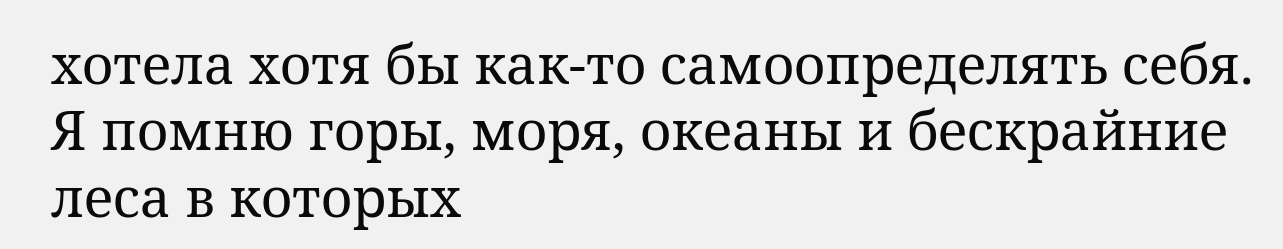хотела хотя бы как-то самоопределять себя. Я помню горы, моря, океаны и бескрайние леса в которых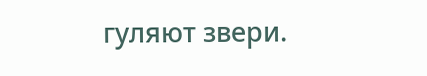гуляют звери.